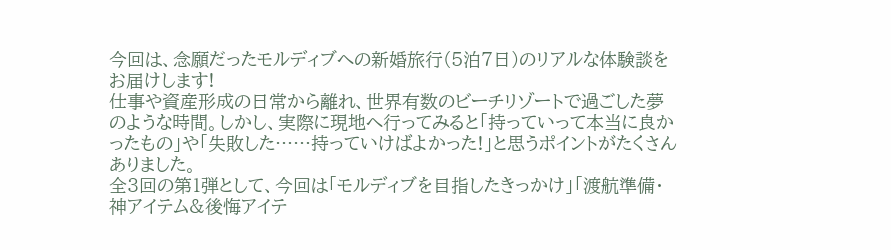今回は、念願だったモルディブへの新婚旅行(5泊7日)のリアルな体験談をお届けします!
仕事や資産形成の日常から離れ、世界有数のビーチリゾートで過ごした夢のような時間。しかし、実際に現地へ行ってみると「持っていって本当に良かったもの」や「失敗した……持っていけばよかった!」と思うポイントがたくさんありました。
全3回の第1弾として、今回は「モルディブを目指したきっかけ」「渡航準備・神アイテム&後悔アイテ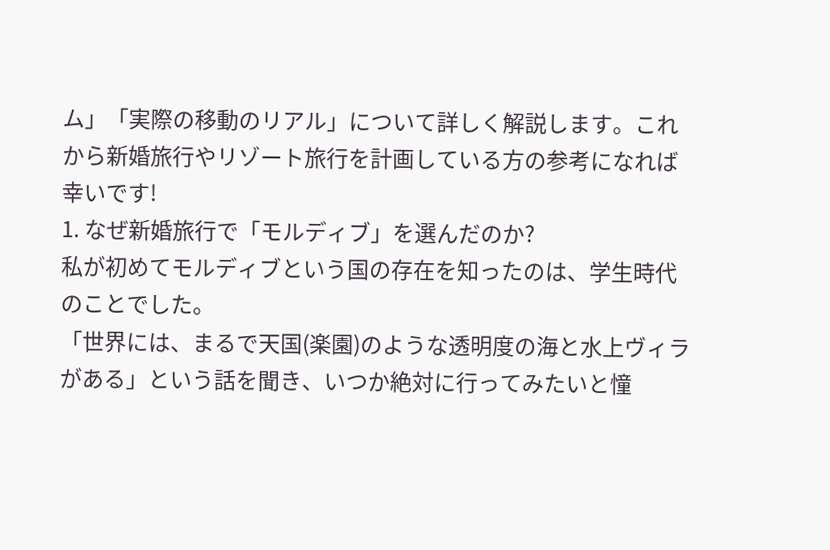ム」「実際の移動のリアル」について詳しく解説します。これから新婚旅行やリゾート旅行を計画している方の参考になれば幸いです!
1. なぜ新婚旅行で「モルディブ」を選んだのか?
私が初めてモルディブという国の存在を知ったのは、学生時代のことでした。
「世界には、まるで天国(楽園)のような透明度の海と水上ヴィラがある」という話を聞き、いつか絶対に行ってみたいと憧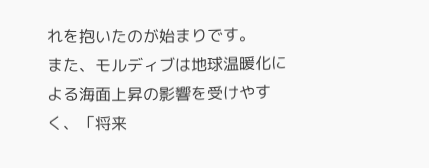れを抱いたのが始まりです。
また、モルディブは地球温暖化による海面上昇の影響を受けやすく、「将来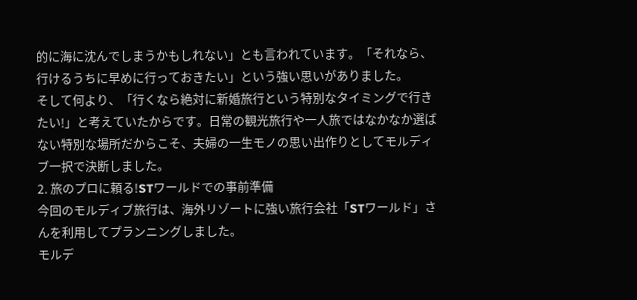的に海に沈んでしまうかもしれない」とも言われています。「それなら、行けるうちに早めに行っておきたい」という強い思いがありました。
そして何より、「行くなら絶対に新婚旅行という特別なタイミングで行きたい!」と考えていたからです。日常の観光旅行や一人旅ではなかなか選ばない特別な場所だからこそ、夫婦の一生モノの思い出作りとしてモルディブ一択で決断しました。
2. 旅のプロに頼る!STワールドでの事前準備
今回のモルディブ旅行は、海外リゾートに強い旅行会社「STワールド」さんを利用してプランニングしました。
モルデ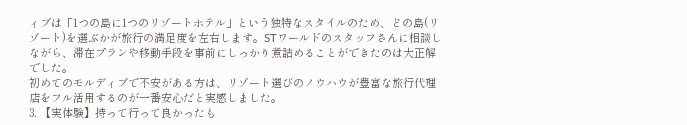ィブは「1つの島に1つのリゾートホテル」という独特なスタイルのため、どの島(リゾート)を選ぶかが旅行の満足度を左右します。STワールドのスタッフさんに相談しながら、滞在プランや移動手段を事前にしっかり煮詰めることができたのは大正解でした。
初めてのモルディブで不安がある方は、リゾート選びのノウハウが豊富な旅行代理店をフル活用するのが一番安心だと実感しました。
3. 【実体験】持って行って良かったも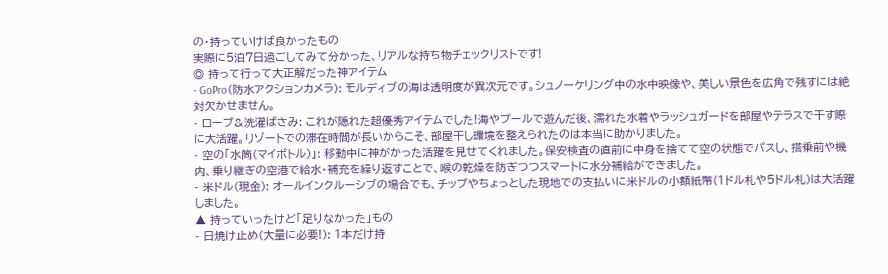の・持っていけば良かったもの
実際に5泊7日過ごしてみて分かった、リアルな持ち物チェックリストです!
◎ 持って行って大正解だった神アイテム
- GoPro(防水アクションカメラ): モルディブの海は透明度が異次元です。シュノーケリング中の水中映像や、美しい景色を広角で残すには絶対欠かせません。
- ロープ&洗濯ばさみ: これが隠れた超優秀アイテムでした!海やプールで遊んだ後、濡れた水着やラッシュガードを部屋やテラスで干す際に大活躍。リゾートでの滞在時間が長いからこそ、部屋干し環境を整えられたのは本当に助かりました。
- 空の「水筒(マイボトル)」: 移動中に神がかった活躍を見せてくれました。保安検査の直前に中身を捨てて空の状態でパスし、搭乗前や機内、乗り継ぎの空港で給水・補充を繰り返すことで、喉の乾燥を防ぎつつスマートに水分補給ができました。
- 米ドル(現金): オールインクルーシブの場合でも、チップやちょっとした現地での支払いに米ドルの小額紙幣(1ドル札や5ドル札)は大活躍しました。
▲ 持っていったけど「足りなかった」もの
- 日焼け止め(大量に必要!): 1本だけ持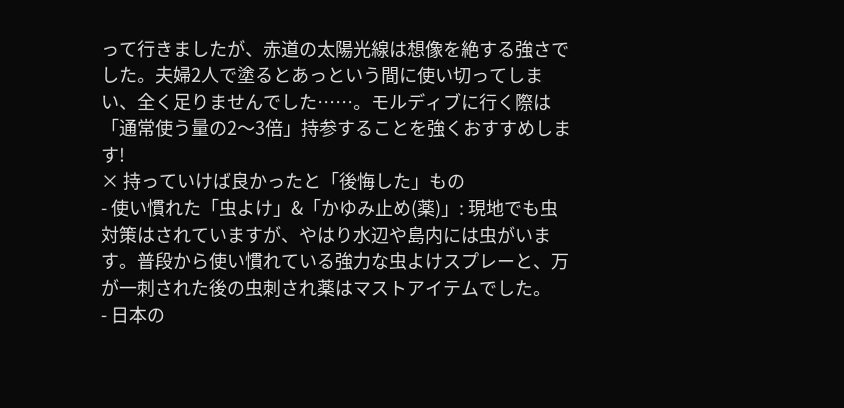って行きましたが、赤道の太陽光線は想像を絶する強さでした。夫婦2人で塗るとあっという間に使い切ってしまい、全く足りませんでした……。モルディブに行く際は「通常使う量の2〜3倍」持参することを強くおすすめします!
× 持っていけば良かったと「後悔した」もの
- 使い慣れた「虫よけ」&「かゆみ止め(薬)」: 現地でも虫対策はされていますが、やはり水辺や島内には虫がいます。普段から使い慣れている強力な虫よけスプレーと、万が一刺された後の虫刺され薬はマストアイテムでした。
- 日本の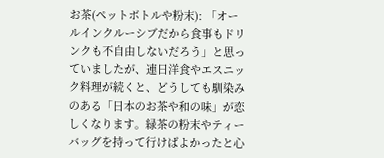お茶(ペットボトルや粉末): 「オールインクルーシブだから食事もドリンクも不自由しないだろう」と思っていましたが、連日洋食やエスニック料理が続くと、どうしても馴染みのある「日本のお茶や和の味」が恋しくなります。緑茶の粉末やティーバッグを持って行けばよかったと心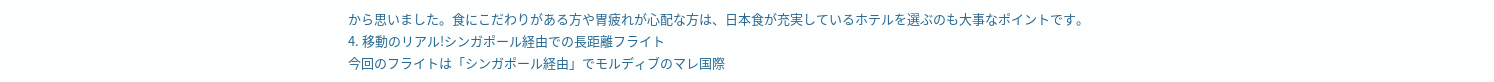から思いました。食にこだわりがある方や胃疲れが心配な方は、日本食が充実しているホテルを選ぶのも大事なポイントです。
4. 移動のリアル!シンガポール経由での長距離フライト
今回のフライトは「シンガポール経由」でモルディブのマレ国際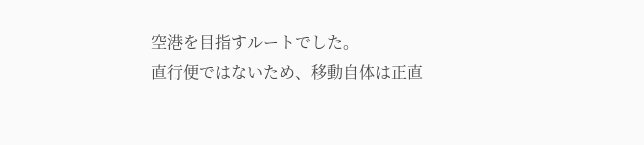空港を目指すルートでした。
直行便ではないため、移動自体は正直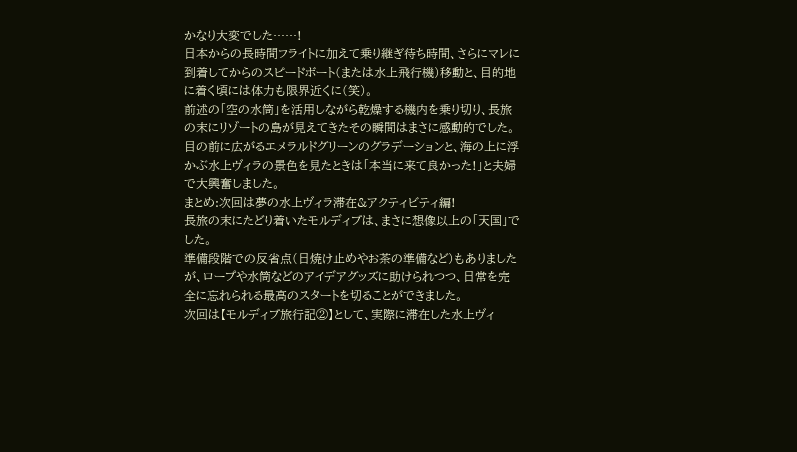かなり大変でした……!
日本からの長時間フライトに加えて乗り継ぎ待ち時間、さらにマレに到着してからのスピードボート(または水上飛行機)移動と、目的地に着く頃には体力も限界近くに(笑)。
前述の「空の水筒」を活用しながら乾燥する機内を乗り切り、長旅の末にリゾートの島が見えてきたその瞬間はまさに感動的でした。目の前に広がるエメラルドグリーンのグラデーションと、海の上に浮かぶ水上ヴィラの景色を見たときは「本当に来て良かった!」と夫婦で大興奮しました。
まとめ:次回は夢の水上ヴィラ滞在&アクティビティ編!
長旅の末にたどり着いたモルディブは、まさに想像以上の「天国」でした。
準備段階での反省点(日焼け止めやお茶の準備など)もありましたが、ロープや水筒などのアイデアグッズに助けられつつ、日常を完全に忘れられる最高のスタートを切ることができました。
次回は【モルディブ旅行記②】として、実際に滞在した水上ヴィ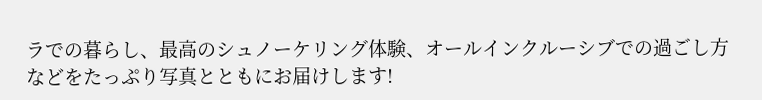ラでの暮らし、最高のシュノーケリング体験、オールインクルーシブでの過ごし方などをたっぷり写真とともにお届けします!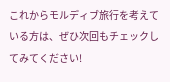これからモルディブ旅行を考えている方は、ぜひ次回もチェックしてみてください!